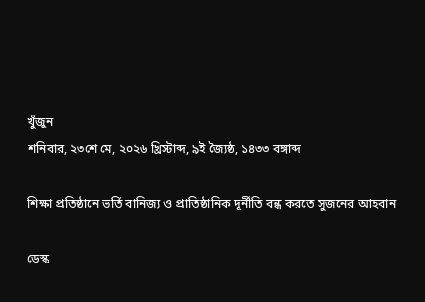খুঁজুন
শনিবার, ২৩শে মে, ২০২৬ খ্রিস্টাব্দ, ৯ই জ্যৈষ্ঠ, ১৪৩৩ বঙ্গাব্দ

শিক্ষা প্রতিষ্ঠানে ভর্তি বানিজ্য ও প্রাতিষ্ঠানিক দূর্নীতি বন্ধ করতে সুজনের আহবান

ডেস্ক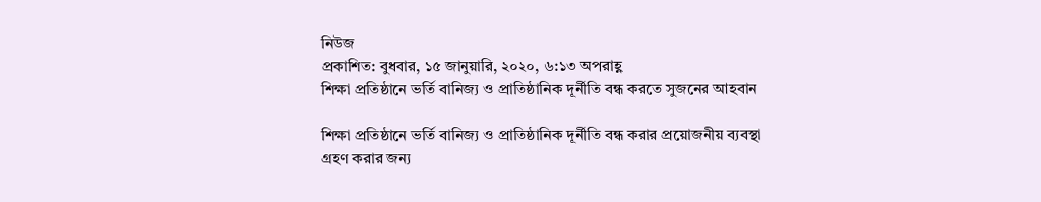নিউজ
প্রকাশিত: বুধবার, ১৫ জানুয়ারি, ২০২০, ৬:১৩ অপরাহ্ণ
শিক্ষা প্রতিষ্ঠানে ভর্তি বানিজ্য ও প্রাতিষ্ঠানিক দূর্নীতি বন্ধ করতে সুজনের আহবান

শিক্ষা প্রতিষ্ঠানে ভর্তি বানিজ্য ও প্রাতিষ্ঠানিক দূর্নীতি বন্ধ করার প্রয়োজনীয় ব্যবস্থা গ্রহণ করার জন্য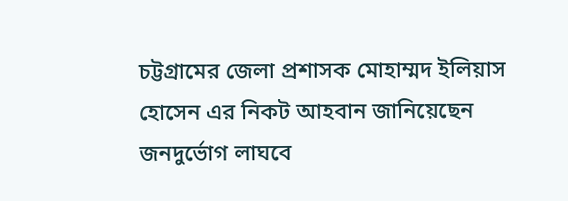চট্টগ্রামের জেলা প্রশাসক মোহাম্মদ ইলিয়াস হোসেন এর নিকট আহবান জানিয়েছেন জনদুর্ভোগ লাঘবে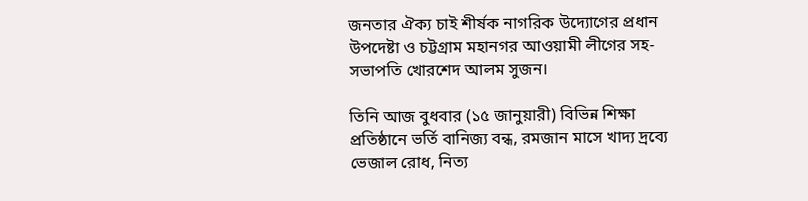জনতার ঐক্য চাই শীর্ষক নাগরিক উদ্যোগের প্রধান উপদেষ্টা ও চট্টগ্রাম মহানগর আওয়ামী লীগের সহ-সভাপতি খোরশেদ আলম সুজন।

তিনি আজ বুধবার (১৫ জানুয়ারী) বিভিন্ন শিক্ষা প্রতিষ্ঠানে ভর্তি বানিজ্য বন্ধ, রমজান মাসে খাদ্য দ্রব্যে ভেজাল রোধ, নিত্য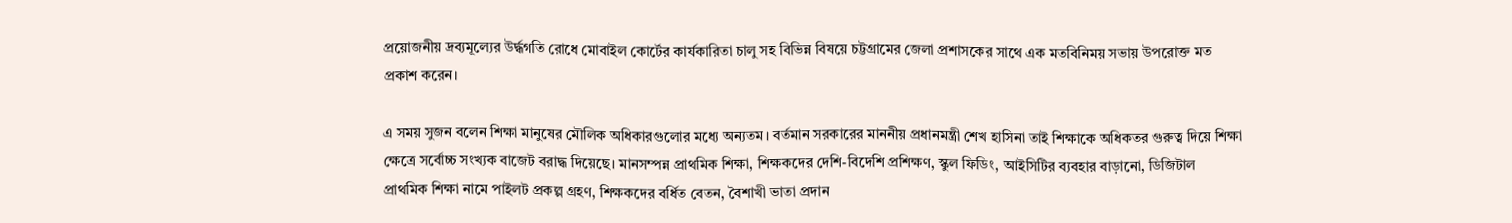প্রয়োজনীয় দ্রব্যমূল্যের উর্দ্ধগতি রোধে মোবাইল কোর্টের কার্যকারিতা চালু সহ বিভিন্ন বিষয়ে চট্টগ্রামের জেলা প্রশাসকের সাথে এক মতবিনিময় সভায় উপরোক্ত মত প্রকাশ করেন।

এ সময় সুজন বলেন শিক্ষা মানুষের মৌলিক অধিকারগুলোর মধ্যে অন্যতম। বর্তমান সরকারের মাননীয় প্রধানমন্ত্রী শেখ হাসিনা তাই শিক্ষাকে অধিকতর গুরুত্ব দিয়ে শিক্ষা ক্ষেত্রে সর্বোচ্চ সংখ্যক বাজেট বরাদ্ধ দিয়েছে। মানসম্পন্ন প্রাথমিক শিক্ষা, শিক্ষকদের দেশি-বিদেশি প্রশিক্ষণ, স্কুল ফিডিং, আইসিটির ব্যবহার বাড়ানো, ডিজিটাল প্রাথমিক শিক্ষা নামে পাইলট প্রকল্প গ্রহণ, শিক্ষকদের বর্ধিত বেতন, বৈশাখী ভাতা প্রদান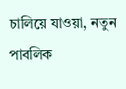চালিয়ে যাওয়া, নতুন পাবলিক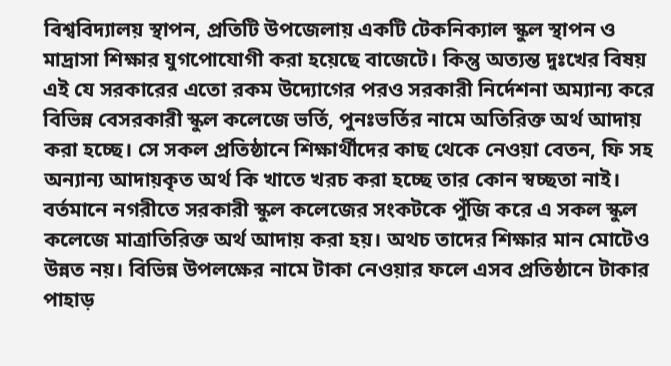বিশ্ববিদ্যালয় স্থাপন, প্রতিটি উপজেলায় একটি টেকনিক্যাল স্কুল স্থাপন ও মাদ্রাসা শিক্ষার যুগপোযোগী করা হয়েছে বাজেটে। কিন্তু অত্যন্ত দুঃখের বিষয় এই যে সরকারের এতো রকম উদ্যোগের পরও সরকারী নির্দেশনা অম্যান্য করে বিভিন্ন বেসরকারী স্কুল কলেজে ভর্তি, পুনঃভর্তির নামে অতিরিক্ত অর্থ আদায় করা হচ্ছে। সে সকল প্রতিষ্ঠানে শিক্ষার্থীদের কাছ থেকে নেওয়া বেতন, ফি সহ অন্যান্য আদায়কৃত অর্থ কি খাতে খরচ করা হচ্ছে তার কোন স্বচ্ছতা নাই। বর্তমানে নগরীতে সরকারী স্কুল কলেজের সংকটকে পুঁজি করে এ সকল স্কুল কলেজে মাত্রাতিরিক্ত অর্থ আদায় করা হয়। অথচ তাদের শিক্ষার মান মোটেও উন্নত নয়। বিভিন্ন উপলক্ষের নামে টাকা নেওয়ার ফলে এসব প্রতিষ্ঠানে টাকার পাহাড়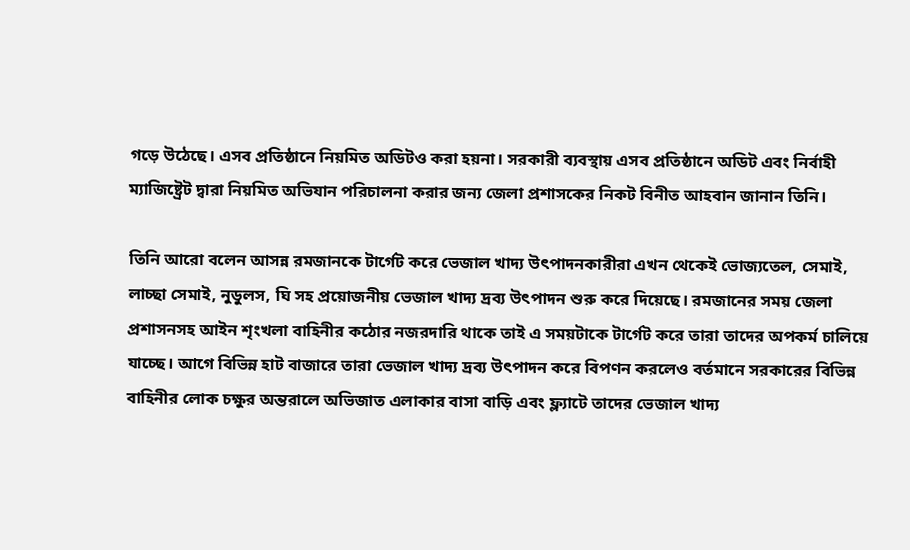গড়ে উঠেছে। এসব প্রতিষ্ঠানে নিয়মিত অডিটও করা হয়না। সরকারী ব্যবস্থায় এসব প্রতিষ্ঠানে অডিট এবং নির্বাহী ম্যাজিষ্ট্রেট দ্বারা নিয়মিত অভিযান পরিচালনা করার জন্য জেলা প্রশাসকের নিকট বিনীত আহবান জানান তিনি।

তিনি আরো বলেন আসন্ন রমজানকে টার্গেট করে ভেজাল খাদ্য উৎপাদনকারীরা এখন থেকেই ভোজ্যতেল, সেমাই, লাচ্ছা সেমাই, নুডুলস, ঘি সহ প্রয়োজনীয় ভেজাল খাদ্য দ্রব্য উৎপাদন শুরু করে দিয়েছে। রমজানের সময় জেলা প্রশাসনসহ আইন শৃংখলা বাহিনীর কঠোর নজরদারি থাকে তাই এ সময়টাকে টার্গেট করে তারা তাদের অপকর্ম চালিয়ে যাচ্ছে। আগে বিভিন্ন হাট বাজারে তারা ভেজাল খাদ্য দ্রব্য উৎপাদন করে বিপণন করলেও বর্তমানে সরকারের বিভিন্ন বাহিনীর লোক চক্ষুর অন্তরালে অভিজাত এলাকার বাসা বাড়ি এবং ফ্ল্যাটে তাদের ভেজাল খাদ্য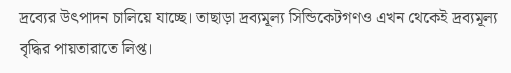দ্রব্যের উৎপাদন চালিয়ে যাচ্ছে। তাছাড়া দ্রব্যমূল্য সিন্ডিকেটগণও এখন থেকেই দ্রব্যমূল্য বৃদ্ধির পায়তারাতে লিপ্ত।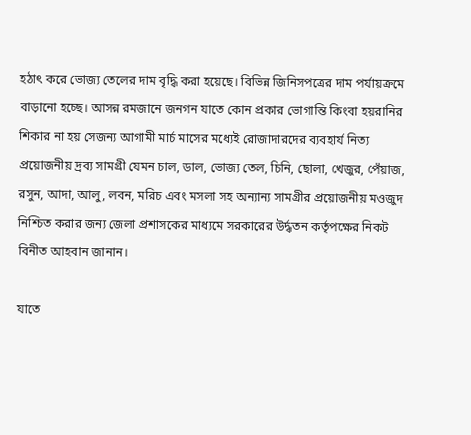হঠাৎ করে ভোজ্য তেলের দাম বৃদ্ধি করা হয়েছে। বিভিন্ন জিনিসপত্রের দাম পর্যায়ক্রমে বাড়ানো হচ্ছে। আসন্ন রমজানে জনগন যাতে কোন প্রকার ভোগান্তি কিংবা হয়রানির শিকার না হয় সেজন্য আগামী মার্চ মাসের মধ্যেই রোজাদারদের ব্যবহার্য নিত্য প্রয়োজনীয় দ্রব্য সামগ্রী যেমন চাল, ডাল, ভোজ্য তেল, চিনি, ছোলা, খেজুর, পেঁয়াজ, রসুন, আদা, আলু, লবন, মরিচ এবং মসলা সহ অন্যান্য সামগ্রীর প্রয়োজনীয় মওজুদ নিশ্চিত করার জন্য জেলা প্রশাসকের মাধ্যমে সরকারের উর্দ্ধতন কর্তৃপক্ষের নিকট বিনীত আহবান জানান।

যাতে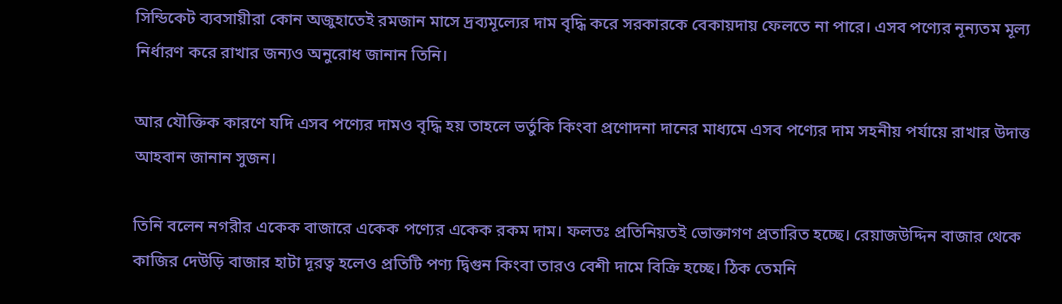সিন্ডিকেট ব্যবসায়ীরা কোন অজুহাতেই রমজান মাসে দ্রব্যমূল্যের দাম বৃদ্ধি করে সরকারকে বেকায়দায় ফেলতে না পারে। এসব পণ্যের নূন্যতম মূল্য নির্ধারণ করে রাখার জন্যও অনুরোধ জানান তিনি।

আর যৌক্তিক কারণে যদি এসব পণ্যের দামও বৃদ্ধি হয় তাহলে ভর্তুকি কিংবা প্রণোদনা দানের মাধ্যমে এসব পণ্যের দাম সহনীয় পর্যায়ে রাখার উদাত্ত আহবান জানান সুজন।

তিনি বলেন নগরীর একেক বাজারে একেক পণ্যের একেক রকম দাম। ফলতঃ প্রতিনিয়তই ভোক্তাগণ প্রতারিত হচ্ছে। রেয়াজউদ্দিন বাজার থেকে কাজির দেউড়ি বাজার হাটা দূরত্ব হলেও প্রতিটি পণ্য দ্বিগুন কিংবা তারও বেশী দামে বিক্রি হচ্ছে। ঠিক তেমনি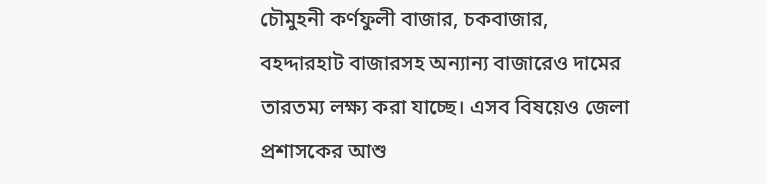চৌমুহনী কর্ণফুলী বাজার, চকবাজার, বহদ্দারহাট বাজারসহ অন্যান্য বাজারেও দামের তারতম্য লক্ষ্য করা যাচ্ছে। এসব বিষয়েও জেলা প্রশাসকের আশু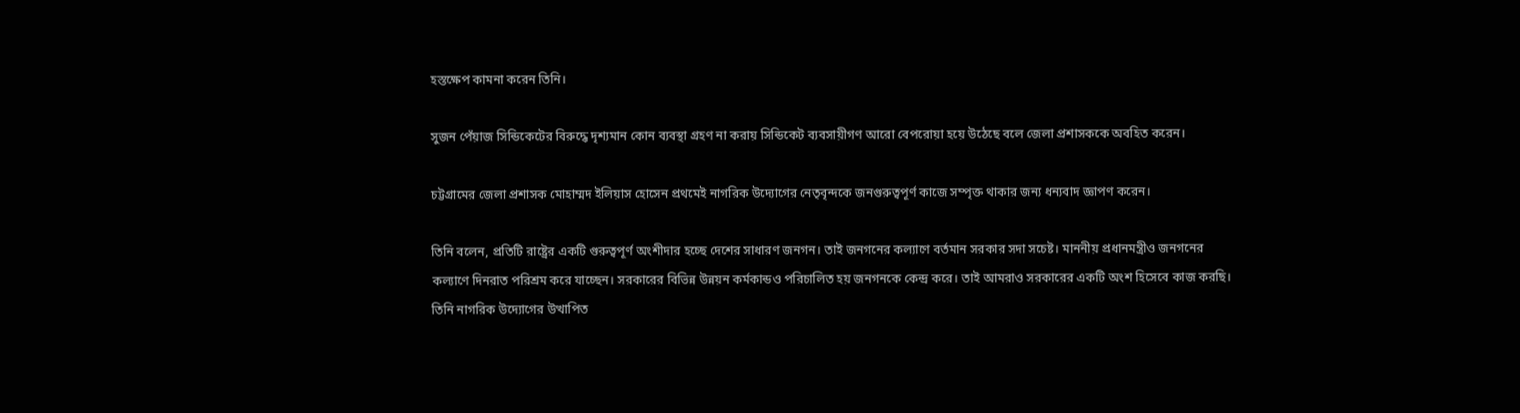হস্তক্ষেপ কামনা করেন তিনি।

সুজন পেঁয়াজ সিন্ডিকেটের বিরুদ্ধে দৃশ্যমান কোন ব্যবস্থা গ্রহণ না করায় সিন্ডিকেট ব্যবসায়ীগণ আরো বেপরোয়া হয়ে উঠেছে বলে জেলা প্রশাসককে অবহিত করেন।

চট্টগ্রামের জেলা প্রশাসক মোহাম্মদ ইলিয়াস হোসেন প্রথমেই নাগরিক উদ্যোগের নেতৃবৃন্দকে জনগুরুত্বপূর্ণ কাজে সম্পৃক্ত থাকার জন্য ধন্যবাদ জ্ঞাপণ করেন।

তিনি বলেন, প্রতিটি রাষ্ট্রের একটি গুরুত্বপূর্ণ অংশীদার হচ্ছে দেশের সাধারণ জনগন। তাই জনগনের কল্যাণে বর্তমান সরকার সদা সচেষ্ট। মাননীয় প্রধানমন্ত্রীও জনগনের কল্যাণে দিনরাত পরিশ্রম করে যাচ্ছেন। সরকারের বিভিন্ন উন্নয়ন কর্মকান্ডও পরিচালিত হয় জনগনকে কেন্দ্র করে। তাই আমরাও সরকারের একটি অংশ হিসেবে কাজ করছি। তিনি নাগরিক উদ্যোগের উত্থাপিত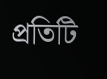প্রতিটি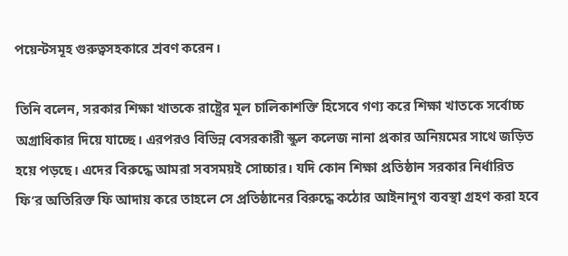পয়েন্টসমূহ গুরুত্বসহকারে শ্রবণ করেন।

তিনি বলেন, সরকার শিক্ষা খাতকে রাষ্ট্রের মূল চালিকাশক্তি হিসেবে গণ্য করে শিক্ষা খাতকে সর্বোচ্চ অগ্রাধিকার দিয়ে যাচ্ছে। এরপরও বিভিন্ন বেসরকারী স্কুল কলেজ নানা প্রকার অনিয়মের সাথে জড়িত হয়ে পড়ছে। এদের বিরুদ্ধে আমরা সবসময়ই সোচ্চার। যদি কোন শিক্ষা প্রতিষ্ঠান সরকার নির্ধারিত ফি’র অতিরিক্ত ফি আদায় করে তাহলে সে প্রতিষ্ঠানের বিরুদ্ধে কঠোর আইনানুগ ব্যবস্থা গ্রহণ করা হবে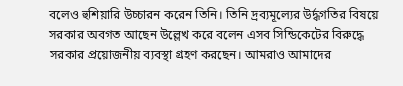বলেও হুশিয়ারি উচ্চারন করেন তিনি। তিনি দ্রব্যমূল্যের উর্দ্ধগতির বিষয়ে সরকার অবগত আছেন উল্লেখ করে বলেন এসব সিন্ডিকেটের বিরুদ্ধে সরকার প্রয়োজনীয় ব্যবস্থা গ্রহণ করছেন। আমরাও আমাদের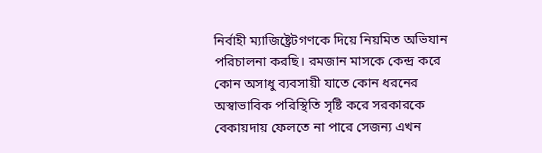নির্বাহী ম্যাজিষ্ট্রেটগণকে দিয়ে নিয়মিত অভিযান পরিচালনা করছি। রমজান মাসকে কেন্দ্র করে কোন অসাধু ব্যবসায়ী যাতে কোন ধরনের অস্বাভাবিক পরিস্থিতি সৃষ্টি করে সরকারকে বেকায়দায় ফেলতে না পারে সেজন্য এখন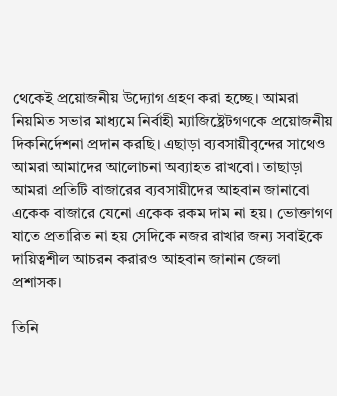থেকেই প্রয়োজনীয় উদ্যোগ গ্রহণ করা হচ্ছে। আমরা নিয়মিত সভার মাধ্যমে নির্বাহী ম্যাজিষ্ট্রেটগণকে প্রয়োজনীয় দিকনির্দেশনা প্রদান করছি। এছাড়া ব্যবসায়ীবৃন্দের সাথেও আমরা আমাদের আলোচনা অব্যাহত রাখবো। তাছাড়া আমরা প্রতিটি বাজারের ব্যবসায়ীদের আহবান জানাবো একেক বাজারে যেনো একেক রকম দাম না হয়। ভোক্তাগণ যাতে প্রতারিত না হয় সেদিকে নজর রাখার জন্য সবাইকে দায়িত্বশীল আচরন করারও আহবান জানান জেলা প্রশাসক।

তিনি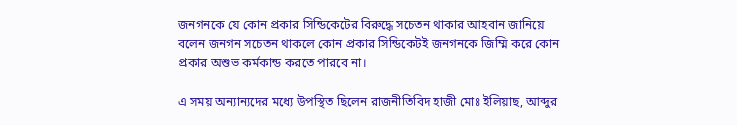জনগনকে যে কোন প্রকার সিন্ডিকেটের বিরুদ্ধে সচেতন থাকার আহবান জানিয়ে বলেন জনগন সচেতন থাকলে কোন প্রকার সিন্ডিকেটই জনগনকে জিম্মি করে কোন প্রকার অশুভ কর্মকান্ড করতে পারবে না।

এ সময় অন্যান্যদের মধ্যে উপস্থিত ছিলেন রাজনীতিবিদ হাজী মোঃ ইলিয়াছ, আব্দুর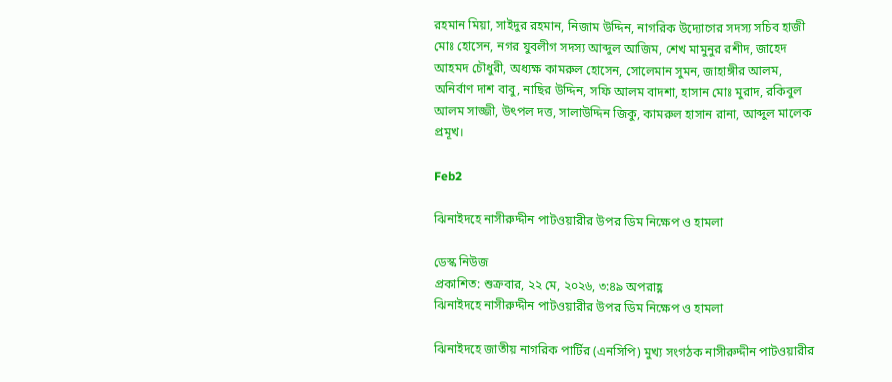রহমান মিয়া, সাইদুর রহমান, নিজাম উদ্দিন, নাগরিক উদ্যোগের সদস্য সচিব হাজী মোঃ হোসেন, নগর যুবলীগ সদস্য আব্দুল আজিম, শেখ মামুনুর রশীদ, জাহেদ আহমদ চৌধুরী, অধ্যক্ষ কামরুল হোসেন, সোলেমান সুমন, জাহাঙ্গীর আলম, অনির্বাণ দাশ বাবু, নাছির উদ্দিন, সফি আলম বাদশা, হাসান মোঃ মুরাদ, রকিবুল আলম সাজ্জী, উৎপল দত্ত, সালাউদ্দিন জিকু, কামরুল হাসান রানা, আব্দুল মালেক প্রমূখ।

Feb2

ঝিনাইদহে নাসীরুদ্দীন পাটওয়ারীর উপর ডিম নিক্ষেপ ও হামলা

ডেস্ক নিউজ
প্রকাশিত: শুক্রবার, ২২ মে, ২০২৬, ৩:৪৯ অপরাহ্ণ
ঝিনাইদহে নাসীরুদ্দীন পাটওয়ারীর উপর ডিম নিক্ষেপ ও হামলা

ঝিনাইদহে জাতীয় নাগরিক পার্টির (এনসিপি) মুখ্য সংগঠক নাসীরুদ্দীন পাটওয়ারীর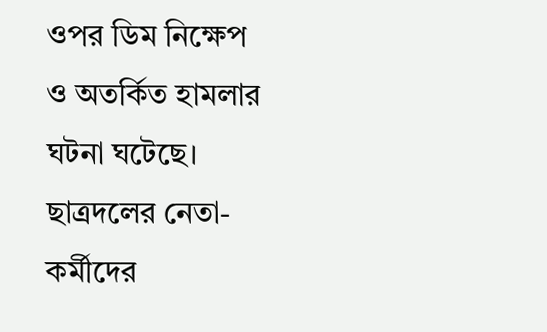ওপর ডিম নিক্ষেপ ও অতর্কিত হামলার ঘটনা ঘটেছে। ছাত্রদলের নেতা-কর্মীদের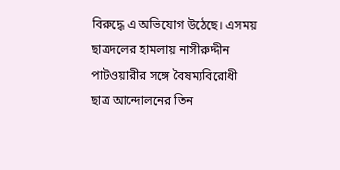বিরুদ্ধে এ অভিযোগ উঠেছে। এসময় ছাত্রদলের হামলায় নাসীরুদ্দীন পাটওয়ারীর সঙ্গে বৈষম্যবিরোধী ছাত্র আন্দোলনের তিন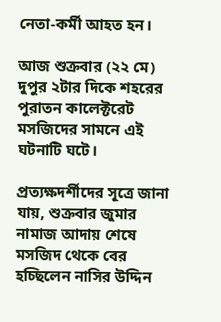নেতা-কর্মী আহত হন।

আজ শুক্রবার (২২ মে) দুপুর ২টার দিকে শহরের পুরাতন কালেক্টরেট মসজিদের সামনে এই ঘটনাটি ঘটে।

প্রত্যক্ষদর্শীদের সূত্রে জানা যায়, শুক্রবার জুমার নামাজ আদায় শেষে মসজিদ থেকে বের হচ্ছিলেন নাসির উদ্দিন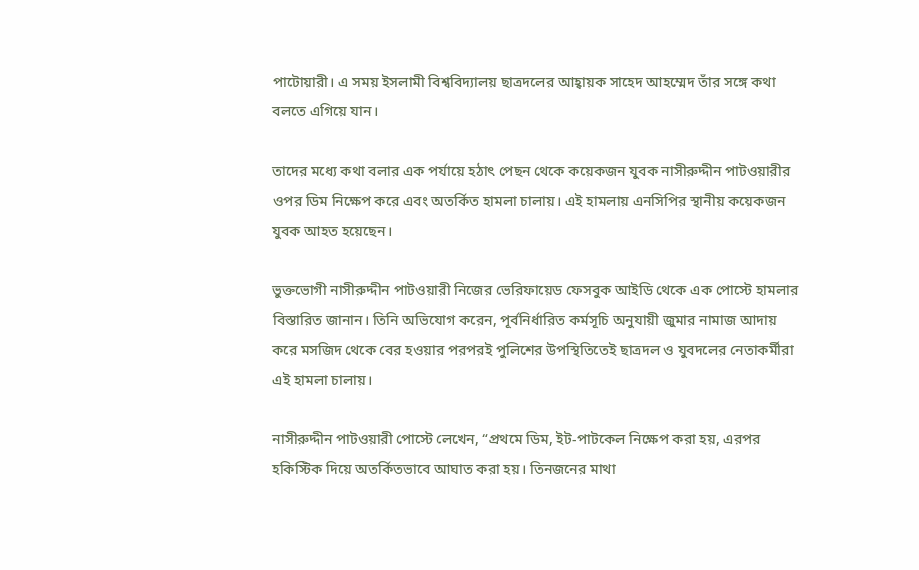পাটোয়ারী। এ সময় ইসলামী বিশ্ববিদ্যালয় ছাত্রদলের আহ্বায়ক সাহেদ আহম্মেদ তাঁর সঙ্গে কথা বলতে এগিয়ে যান।

তাদের মধ্যে কথা বলার এক পর্যায়ে হঠাৎ পেছন থেকে কয়েকজন যুবক নাসীরুদ্দীন পাটওয়ারীর ওপর ডিম নিক্ষেপ করে এবং অতর্কিত হামলা চালায়। এই হামলায় এনসিপির স্থানীয় কয়েকজন যুবক আহত হয়েছেন।

ভুক্তভোগী নাসীরুদ্দীন পাটওয়ারী নিজের ভেরিফায়েড ফেসবুক আইডি থেকে এক পোস্টে হামলার বিস্তারিত জানান। তিনি অভিযোগ করেন, পূর্বনির্ধারিত কর্মসূচি অনুযায়ী জুমার নামাজ আদায় করে মসজিদ থেকে বের হওয়ার পরপরই পুলিশের উপস্থিতিতেই ছাত্রদল ও যুবদলের নেতাকর্মীরা এই হামলা চালায়।

নাসীরুদ্দীন পাটওয়ারী পোস্টে লেখেন, “প্রথমে ডিম, ইট-পাটকেল নিক্ষেপ করা হয়, এরপর হকিস্টিক দিয়ে অতর্কিতভাবে আঘাত করা হয়। তিনজনের মাথা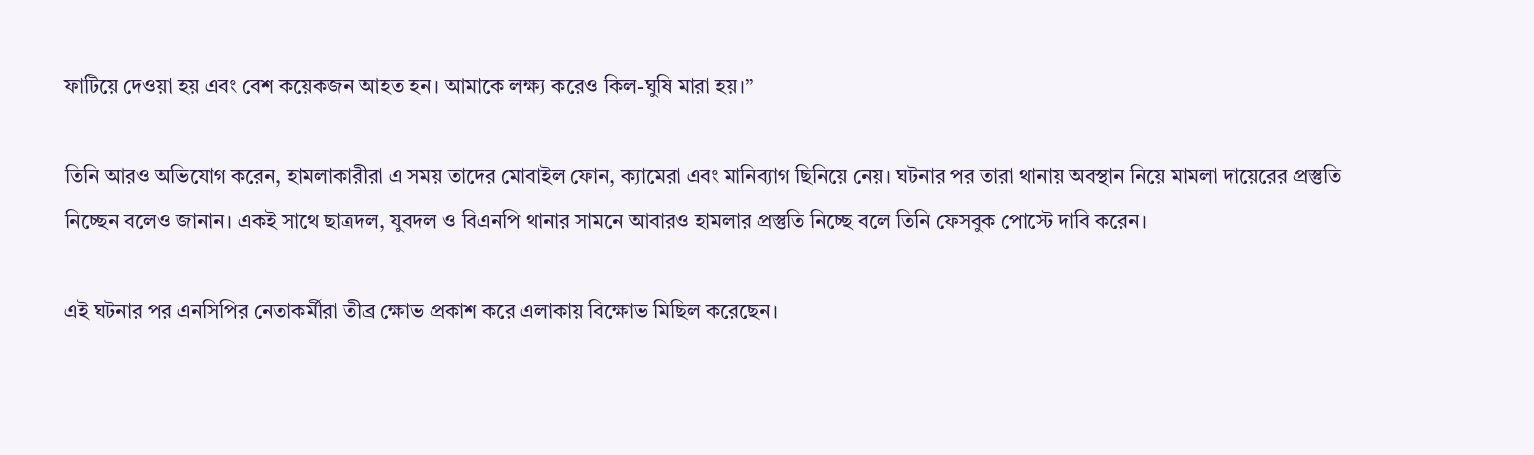ফাটিয়ে দেওয়া হয় এবং বেশ কয়েকজন আহত হন। আমাকে লক্ষ্য করেও কিল-ঘুষি মারা হয়।”

তিনি আরও অভিযোগ করেন, হামলাকারীরা এ সময় তাদের মোবাইল ফোন, ক্যামেরা এবং মানিব্যাগ ছিনিয়ে নেয়। ঘটনার পর তারা থানায় অবস্থান নিয়ে মামলা দায়েরের প্রস্তুতি নিচ্ছেন বলেও জানান। একই সাথে ছাত্রদল, যুবদল ও বিএনপি থানার সামনে আবারও হামলার প্রস্তুতি নিচ্ছে বলে তিনি ফেসবুক পোস্টে দাবি করেন।

এই ঘটনার পর এনসিপির নেতাকর্মীরা তীব্র ক্ষোভ প্রকাশ করে এলাকায় বিক্ষোভ মিছিল করেছেন।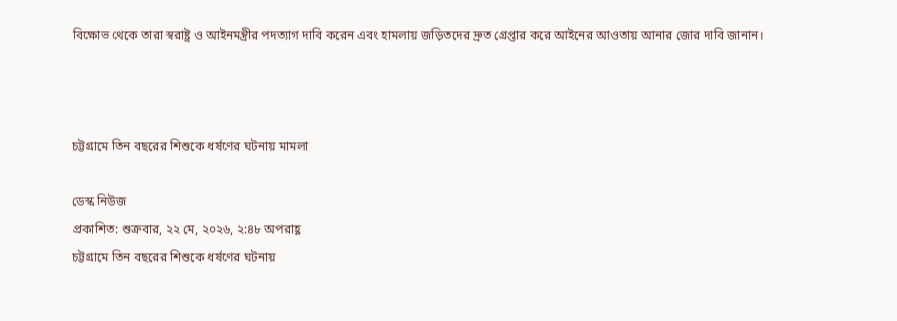বিক্ষোভ থেকে তারা স্বরাষ্ট্র ও আইনমন্ত্রীর পদত্যাগ দাবি করেন এবং হামলায় জড়িতদের দ্রুত গ্রেপ্তার করে আইনের আওতায় আনার জোর দাবি জানান।



চট্টগ্রামে তিন বছরের শিশুকে ধর্ষণের ঘটনায় মামলা

ডেস্ক নিউজ
প্রকাশিত: শুক্রবার, ২২ মে, ২০২৬, ২:৪৮ অপরাহ্ণ
চট্টগ্রামে তিন বছরের শিশুকে ধর্ষণের ঘটনায়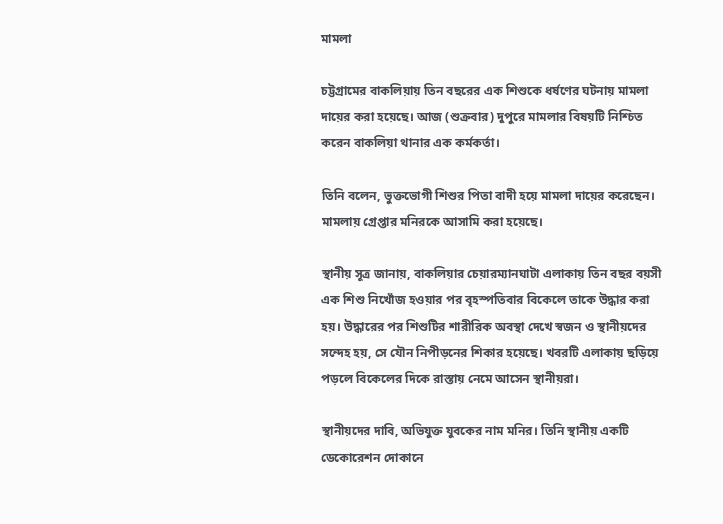মামলা

চট্টগ্রামের বাকলিয়ায় তিন বছরের এক শিশুকে ধর্ষণের ঘটনায় মামলা দায়ের করা হয়েছে। আজ (শুক্রবার) দুপুরে মামলার বিষয়টি নিশ্চিত করেন বাকলিয়া থানার এক কর্মকর্তা।

তিনি বলেন, ভুক্তভোগী শিশুর পিতা বাদী হয়ে মামলা দায়ের করেছেন। মামলায় গ্রেপ্তার মনিরকে আসামি করা হয়েছে।

স্থানীয় সূত্র জানায়, বাকলিয়ার চেয়ারম্যানঘাটা এলাকায় তিন বছর বয়সী এক শিশু নিখোঁজ হওয়ার পর বৃহস্পতিবার বিকেলে তাকে উদ্ধার করা হয়। উদ্ধারের পর শিশুটির শারীরিক অবস্থা দেখে স্বজন ও স্থানীয়দের সন্দেহ হয়, সে যৌন নিপীড়নের শিকার হয়েছে। খবরটি এলাকায় ছড়িয়ে পড়লে বিকেলের দিকে রাস্তায় নেমে আসেন স্থানীয়রা।

স্থানীয়দের দাবি, অভিযুক্ত যুবকের নাম মনির। তিনি স্থানীয় একটি ডেকোরেশন দোকানে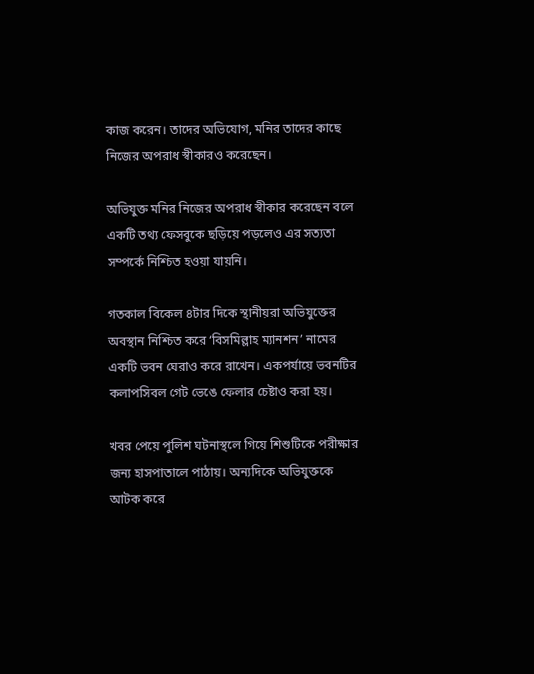কাজ করেন। তাদের অভিযোগ, মনির তাদের কাছে নিজের অপরাধ স্বীকারও করেছেন।

অভিযুক্ত মনির নিজের অপরাধ স্বীকার করেছেন বলে একটি তথ্য ফেসবুকে ছড়িয়ে পড়লেও এর সত্যতা সম্পর্কে নিশ্চিত হওয়া যায়নি।

গতকাল বিকেল ৪টার দিকে স্থানীয়রা অভিযুক্তের অবস্থান নিশ্চিত করে ‘বিসমিল্লাহ ম্যানশন’ নামের একটি ভবন ঘেরাও করে রাখেন। একপর্যায়ে ভবনটির কলাপসিবল গেট ভেঙে ফেলার চেষ্টাও করা হয়।

খবর পেয়ে পুলিশ ঘটনাস্থলে গিয়ে শিশুটিকে পরীক্ষার জন্য হাসপাতালে পাঠায়। অন্যদিকে অভিযুক্তকে আটক করে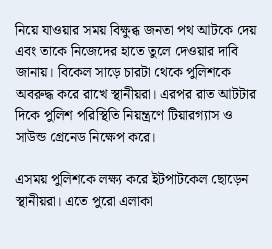নিয়ে যাওয়ার সময় বিক্ষুব্ধ জনতা পথ আটকে দেয় এবং তাকে নিজেদের হাতে তুলে দেওয়ার দাবি জানায়। বিকেল সাড়ে চারটা থেকে পুলিশকে অবরুদ্ধ করে রাখে স্থানীয়রা। এরপর রাত আটটার দিকে পুলিশ পরিস্থিতি নিয়ন্ত্রণে টিয়ারগ্যাস ও সাউন্ড গ্রেনেড নিক্ষেপ করে।

এসময় পুলিশকে লক্ষ্য করে ইটপাটকেল ছোড়েন স্থানীয়রা। এতে পুরো এলাকা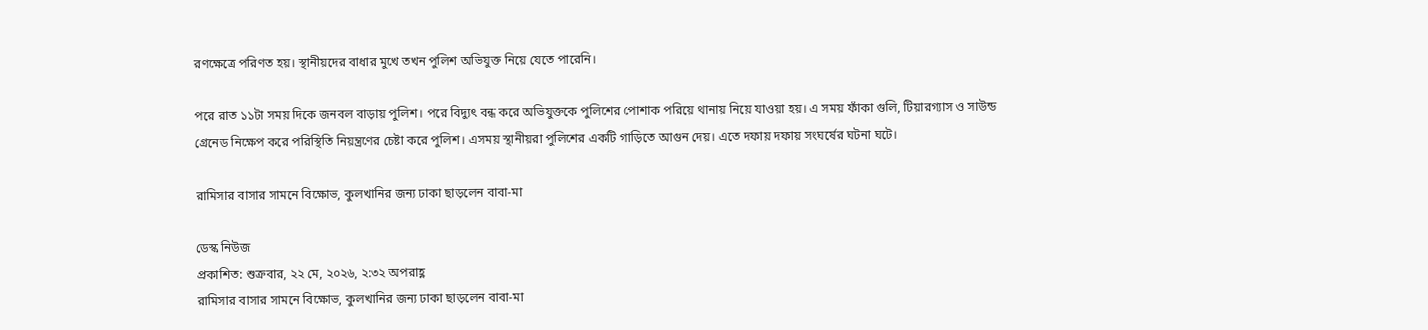রণক্ষেত্রে পরিণত হয়। স্থানীয়দের বাধার মুখে তখন পুলিশ অভিযুক্ত নিয়ে যেতে পারেনি।

পরে রাত ১১টা সময় দিকে জনবল বাড়ায় পুলিশ। পরে বিদ্যুৎ বন্ধ করে অভিযুক্তকে পুলিশের পোশাক পরিয়ে থানায় নিয়ে যাওয়া হয়। এ সময় ফাঁকা গুলি, টিয়ারগ্যাস ও সাউন্ড গ্রেনেড নিক্ষেপ করে পরিস্থিতি নিয়ন্ত্রণের চেষ্টা করে পুলিশ। এসময় স্থানীয়রা পুলিশের একটি গাড়িতে আগুন দেয়। এতে দফায় দফায় সংঘর্ষের ঘটনা ঘটে।

রামিসার বাসার সামনে বিক্ষোভ, কুলখানির জন্য ঢাকা ছাড়লেন বাবা-মা

ডেস্ক নিউজ
প্রকাশিত: শুক্রবার, ২২ মে, ২০২৬, ২:৩২ অপরাহ্ণ
রামিসার বাসার সামনে বিক্ষোভ, কুলখানির জন্য ঢাকা ছাড়লেন বাবা-মা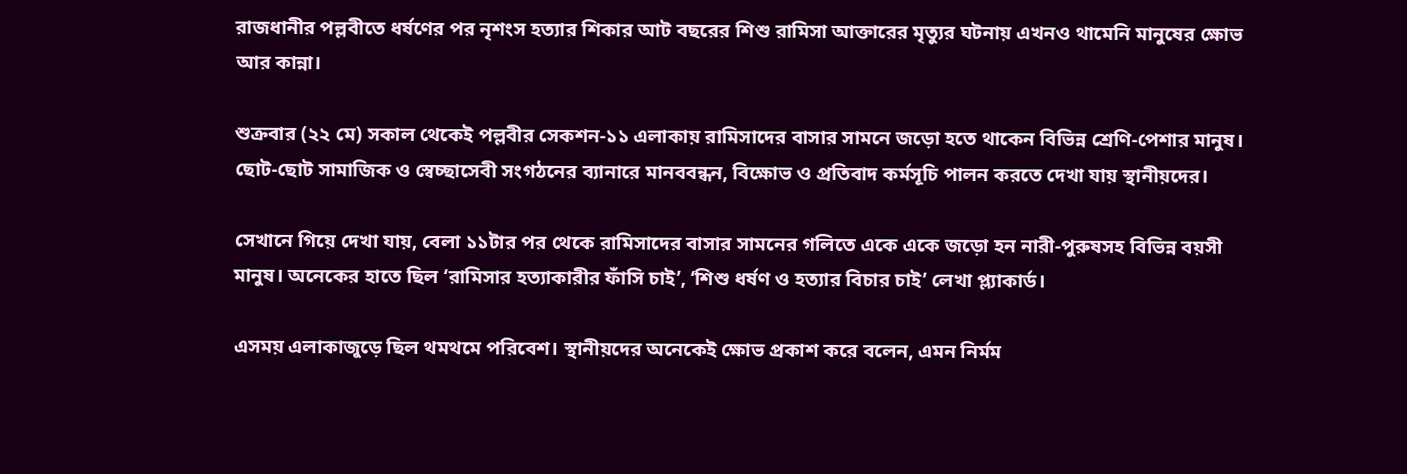রাজধানীর পল্লবীতে ধর্ষণের পর নৃশংস হত্যার শিকার আট বছরের শিশু রামিসা আক্তারের মৃত্যুর ঘটনায় এখনও থামেনি মানুষের ক্ষোভ আর কান্না।

শুক্রবার (২২ মে) সকাল থেকেই পল্লবীর সেকশন-১১ এলাকায় রামিসাদের বাসার সামনে জড়ো হতে থাকেন বিভিন্ন শ্রেণি-পেশার মানুষ। ছোট-ছোট সামাজিক ও স্বেচ্ছাসেবী সংগঠনের ব্যানারে মানববন্ধন, বিক্ষোভ ও প্রতিবাদ কর্মসূচি পালন করতে দেখা যায় স্থানীয়দের।

সেখানে গিয়ে দেখা যায়, বেলা ১১টার পর থেকে রামিসাদের বাসার সামনের গলিতে একে একে জড়ো হন নারী-পুরুষসহ বিভিন্ন বয়সী মানুষ। অনেকের হাতে ছিল ‘রামিসার হত্যাকারীর ফাঁসি চাই’, ‘শিশু ধর্ষণ ও হত্যার বিচার চাই’ লেখা প্ল্যাকার্ড।

এসময় এলাকাজুড়ে ছিল থমথমে পরিবেশ। স্থানীয়দের অনেকেই ক্ষোভ প্রকাশ করে বলেন, এমন নির্মম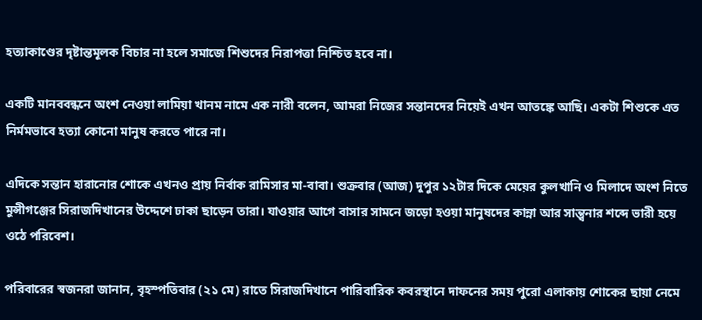হত্যাকাণ্ডের দৃষ্টান্তমূলক বিচার না হলে সমাজে শিশুদের নিরাপত্তা নিশ্চিত হবে না।

একটি মানববন্ধনে অংশ নেওয়া লামিয়া খানম নামে এক নারী বলেন, আমরা নিজের সন্তানদের নিয়েই এখন আতঙ্কে আছি। একটা শিশুকে এত নির্মমভাবে হত্যা কোনো মানুষ করতে পারে না।

এদিকে সন্তান হারানোর শোকে এখনও প্রায় নির্বাক রামিসার মা-বাবা। শুক্রবার (আজ) দুপুর ১২টার দিকে মেয়ের কুলখানি ও মিলাদে অংশ নিতে মুন্সীগঞ্জের সিরাজদিখানের উদ্দেশে ঢাকা ছাড়েন তারা। যাওয়ার আগে বাসার সামনে জড়ো হওয়া মানুষদের কান্না আর সান্ত্বনার শব্দে ভারী হয়ে ওঠে পরিবেশ।

পরিবারের স্বজনরা জানান, বৃহস্পতিবার (২১ মে) রাতে সিরাজদিখানে পারিবারিক কবরস্থানে দাফনের সময় পুরো এলাকায় শোকের ছায়া নেমে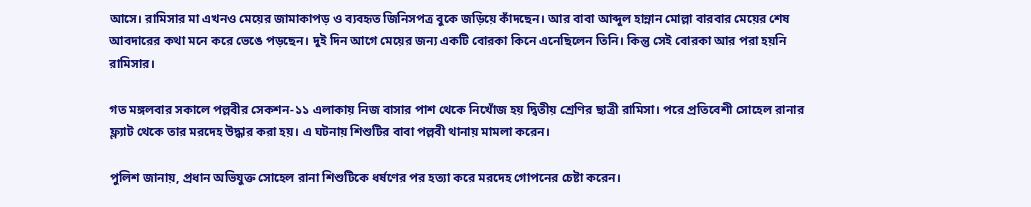আসে। রামিসার মা এখনও মেয়ের জামাকাপড় ও ব্যবহৃত জিনিসপত্র বুকে জড়িয়ে কাঁদছেন। আর বাবা আব্দুল হান্নান মোল্লা বারবার মেয়ের শেষ আবদারের কথা মনে করে ভেঙে পড়ছেন। দুই দিন আগে মেয়ের জন্য একটি বোরকা কিনে এনেছিলেন তিনি। কিন্তু সেই বোরকা আর পরা হয়নি রামিসার।

গত মঙ্গলবার সকালে পল্লবীর সেকশন-১১ এলাকায় নিজ বাসার পাশ থেকে নিখোঁজ হয় দ্বিতীয় শ্রেণির ছাত্রী রামিসা। পরে প্রতিবেশী সোহেল রানার ফ্ল্যাট থেকে তার মরদেহ উদ্ধার করা হয়। এ ঘটনায় শিশুটির বাবা পল্লবী থানায় মামলা করেন।

পুলিশ জানায়, প্রধান অভিযুক্ত সোহেল রানা শিশুটিকে ধর্ষণের পর হত্যা করে মরদেহ গোপনের চেষ্টা করেন।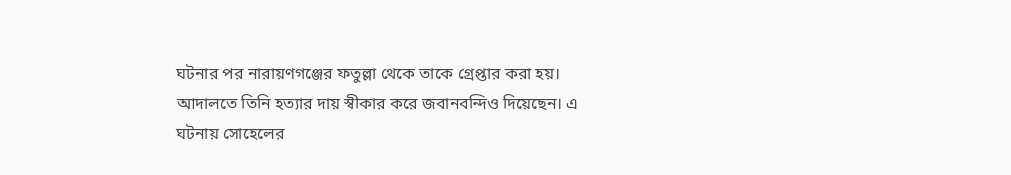ঘটনার পর নারায়ণগঞ্জের ফতুল্লা থেকে তাকে গ্রেপ্তার করা হয়। আদালতে তিনি হত্যার দায় স্বীকার করে জবানবন্দিও দিয়েছেন। এ ঘটনায় সোহেলের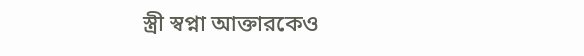স্ত্রী স্বপ্না আক্তারকেও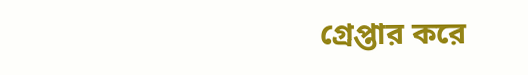গ্রেপ্তার করে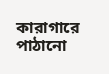কারাগারে পাঠানো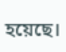হয়েছে।